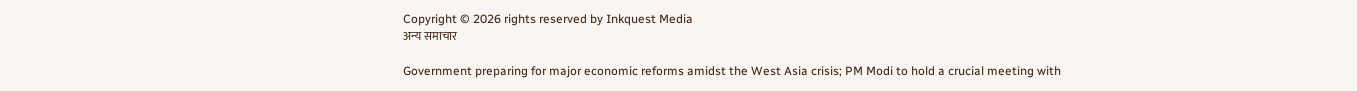Copyright © 2026 rights reserved by Inkquest Media
अन्य समाचार

Government preparing for major economic reforms amidst the West Asia crisis; PM Modi to hold a crucial meeting with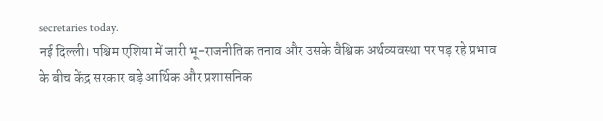secretaries today.
नई दिल्ली। पश्चिम एशिया में जारी भू-राजनीतिक तनाव और उसके वैश्विक अर्थव्यवस्था पर पड़ रहे प्रभाव के बीच केंद्र सरकार बड़े आर्थिक और प्रशासनिक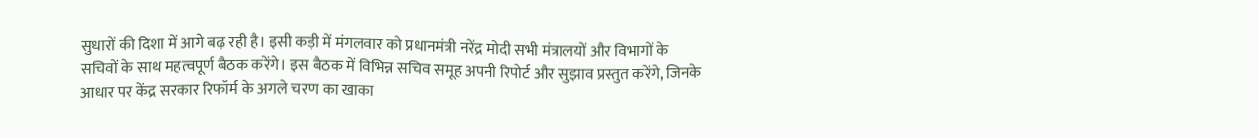सुधारों की दिशा में आगे बढ़ रही है। इसी कड़ी में मंगलवार को प्रधानमंत्री नरेंद्र मोदी सभी मंत्रालयों और विभागों के सचिवों के साथ महत्वपूर्ण बैठक करेंगे। इस बैठक में विभिन्न सचिव समूह अपनी रिपोर्ट और सुझाव प्रस्तुत करेंगे, जिनके आधार पर केंद्र सरकार रिफॉर्म के अगले चरण का खाका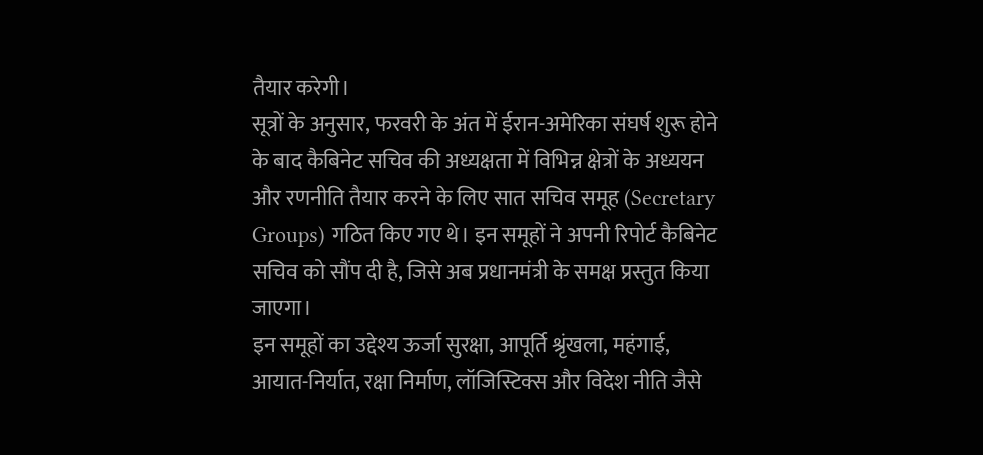तैयार करेगी।
सूत्रों के अनुसार, फरवरी के अंत में ईरान-अमेरिका संघर्ष शुरू होने के बाद कैबिनेट सचिव की अध्यक्षता में विभिन्न क्षेत्रों के अध्ययन और रणनीति तैयार करने के लिए सात सचिव समूह (Secretary Groups) गठित किए गए थे। इन समूहों ने अपनी रिपोर्ट कैबिनेट सचिव को सौंप दी है, जिसे अब प्रधानमंत्री के समक्ष प्रस्तुत किया जाएगा।
इन समूहों का उद्देश्य ऊर्जा सुरक्षा, आपूर्ति श्रृंखला, महंगाई, आयात-निर्यात, रक्षा निर्माण, लॉजिस्टिक्स और विदेश नीति जैसे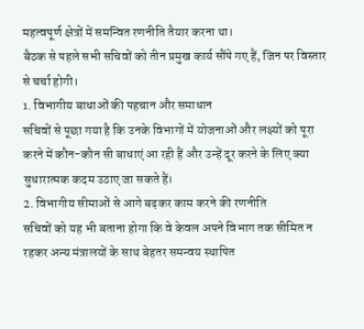महत्वपूर्ण क्षेत्रों में समन्वित रणनीति तैयार करना था।
बैठक से पहले सभी सचिवों को तीन प्रमुख कार्य सौंपे गए हैं, जिन पर विस्तार से चर्चा होगी।
1. विभागीय बाधाओं की पहचान और समाधान
सचिवों से पूछा गया है कि उनके विभागों में योजनाओं और लक्ष्यों को पूरा करने में कौन-कौन सी बाधाएं आ रही हैं और उन्हें दूर करने के लिए क्या सुधारात्मक कदम उठाए जा सकते हैं।
2. विभागीय सीमाओं से आगे बढ़कर काम करने की रणनीति
सचिवों को यह भी बताना होगा कि वे केवल अपने विभाग तक सीमित न रहकर अन्य मंत्रालयों के साथ बेहतर समन्वय स्थापित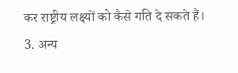कर राष्ट्रीय लक्ष्यों को कैसे गति दे सकते हैं।
3. अन्य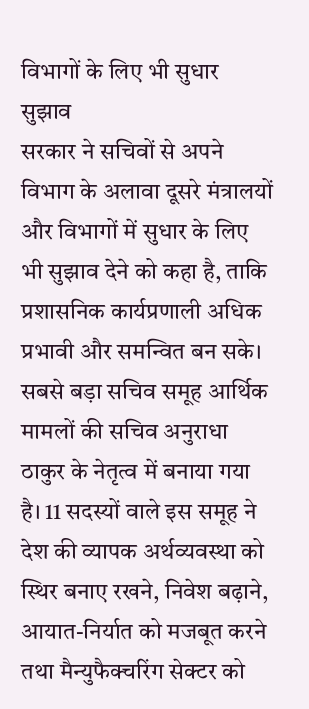विभागों के लिए भी सुधार सुझाव
सरकार ने सचिवों से अपने विभाग के अलावा दूसरे मंत्रालयों और विभागों में सुधार के लिए भी सुझाव देने को कहा है, ताकि प्रशासनिक कार्यप्रणाली अधिक प्रभावी और समन्वित बन सके।
सबसे बड़ा सचिव समूह आर्थिक मामलों की सचिव अनुराधा ठाकुर के नेतृत्व में बनाया गया है। 11 सदस्यों वाले इस समूह ने देश की व्यापक अर्थव्यवस्था को स्थिर बनाए रखने, निवेश बढ़ाने, आयात-निर्यात को मजबूत करने तथा मैन्युफैक्चरिंग सेक्टर को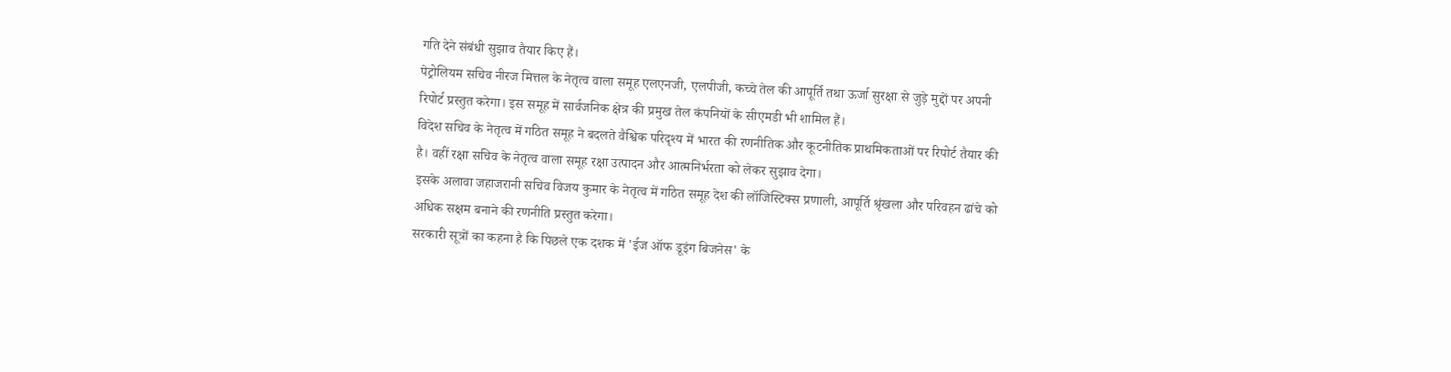गति देने संबंधी सुझाव तैयार किए हैं।
पेट्रोलियम सचिव नीरज मित्तल के नेतृत्व वाला समूह एलएनजी, एलपीजी, कच्चे तेल की आपूर्ति तथा ऊर्जा सुरक्षा से जुड़े मुद्दों पर अपनी रिपोर्ट प्रस्तुत करेगा। इस समूह में सार्वजनिक क्षेत्र की प्रमुख तेल कंपनियों के सीएमडी भी शामिल हैं।
विदेश सचिव के नेतृत्व में गठित समूह ने बदलते वैश्विक परिदृश्य में भारत की रणनीतिक और कूटनीतिक प्राथमिकताओं पर रिपोर्ट तैयार की है। वहीं रक्षा सचिव के नेतृत्व वाला समूह रक्षा उत्पादन और आत्मनिर्भरता को लेकर सुझाव देगा।
इसके अलावा जहाजरानी सचिव विजय कुमार के नेतृत्व में गठित समूह देश की लॉजिस्टिक्स प्रणाली, आपूर्ति श्रृंखला और परिवहन ढांचे को अधिक सक्षम बनाने की रणनीति प्रस्तुत करेगा।
सरकारी सूत्रों का कहना है कि पिछले एक दशक में 'ईज ऑफ डूइंग बिजनेस' के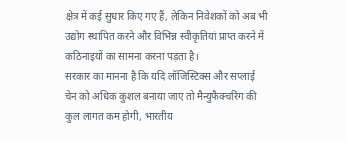क्षेत्र में कई सुधार किए गए हैं, लेकिन निवेशकों को अब भी उद्योग स्थापित करने और विभिन्न स्वीकृतियां प्राप्त करने में कठिनाइयों का सामना करना पड़ता है।
सरकार का मानना है कि यदि लॉजिस्टिक्स और सप्लाई चेन को अधिक कुशल बनाया जाए तो मैन्युफैक्चरिंग की कुल लागत कम होगी, भारतीय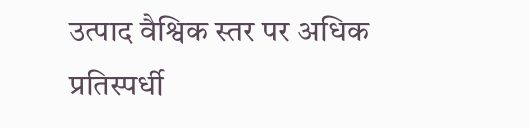उत्पाद वैश्विक स्तर पर अधिक प्रतिस्पर्धी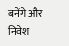बनेंगे और निवेश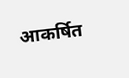आकर्षित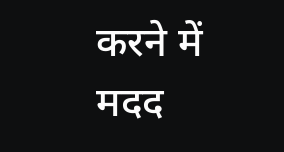करने में मदद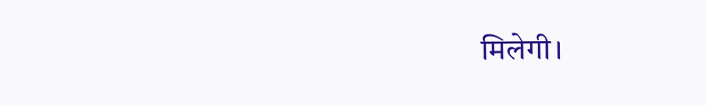मिलेगी।